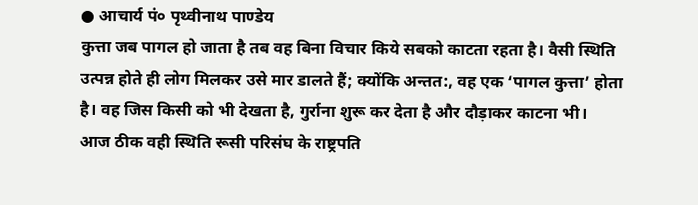● आचार्य पं० पृथ्वीनाथ पाण्डेय
कुत्ता जब पागल हो जाता है तब वह बिना विचार किये सबको काटता रहता है। वैसी स्थिति उत्पन्न होते ही लोग मिलकर उसे मार डालते हैं; क्योंकि अन्तत:, वह एक ‘पागल कुत्ता’ होता है। वह जिस किसी को भी देखता है, गुर्राना शुरू कर देता है और दौड़ाकर काटना भी।
आज ठीक वही स्थिति रूसी परिसंघ के राष्ट्रपति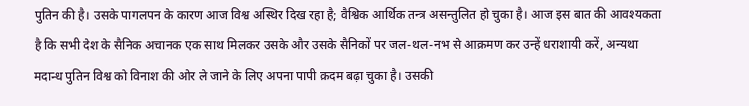पुतिन की है। उसके पागलपन के कारण आज विश्व अस्थिर दिख रहा है; वैश्विक आर्थिक तन्त्र असन्तुलित हो चुका है। आज इस बात की आवश्यकता है कि सभी देश के सैनिक अचानक एक साथ मिलकर उसके और उसके सैनिकों पर जल-थल-नभ से आक्रमण कर उन्हें धराशायी करें, अन्यथा मदान्ध पुतिन विश्व को विनाश की ओर ले जाने के लिए अपना पापी क़दम बढ़ा चुका है। उसकी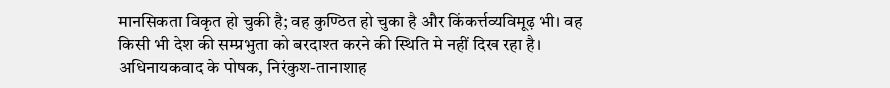मानसिकता विकृत हो चुकी है; वह कुण्ठित हो चुका है और किंकर्त्तव्यविमूढ़ भी। वह किसी भी देश की सम्प्रभुता को बरदाश्त करने की स्थिति मे नहीं दिख रहा है। अधिनायकवाद के पोषक, निरंकुश-तानाशाह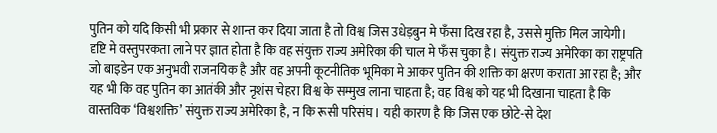पुतिन को यदि किसी भी प्रकार से शान्त कर दिया जाता है तो विश्व जिस उधेड़बुन मे फँसा दिख रहा है, उससे मुक्ति मिल जायेगी।
दृष्टि मे वस्तुपरकता लाने पर ज्ञात होता है कि वह संयुक्त राज्य अमेरिका की चाल मे फँस चुका है। संयुक्त राज्य अमेरिका का राष्ट्रपति जो बाइडेन एक अनुभवी राजनयिक है और वह अपनी कूटनीतिक भूमिका मे आकर पुतिन की शक्ति का क्षरण कराता आ रहा है; और यह भी कि वह पुतिन का आतंकी और नृशंस चेहरा विश्व के सम्मुख लाना चाहता है; वह विश्व को यह भी दिखाना चाहता है कि वास्तविक ‘विश्वशक्ति’ संयुक्त राज्य अमेरिका है, न कि रूसी परिसंघ। यही कारण है कि जिस एक छोटे-से देश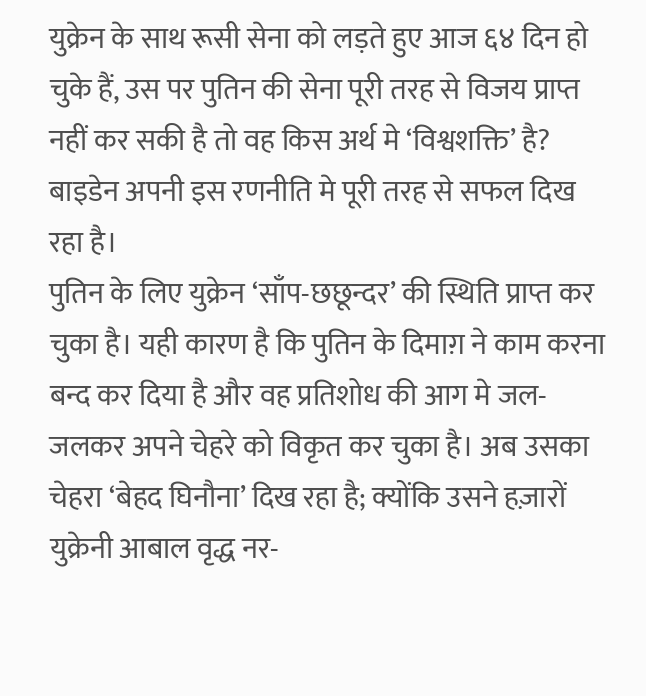युक्रेन के साथ रूसी सेना को लड़ते हुए आज ६४ दिन हो चुके हैं, उस पर पुतिन की सेना पूरी तरह से विजय प्राप्त नहीं कर सकी है तो वह किस अर्थ मे ‘विश्वशक्ति’ है? बाइडेन अपनी इस रणनीति मे पूरी तरह से सफल दिख रहा है।
पुतिन के लिए युक्रेन ‘साँप-छछून्दर’ की स्थिति प्राप्त कर चुका है। यही कारण है कि पुतिन के दिमाग़ ने काम करना बन्द कर दिया है और वह प्रतिशोध की आग मे जल-जलकर अपने चेहरे को विकृत कर चुका है। अब उसका चेहरा ‘बेहद घिनौना’ दिख रहा है; क्योंकि उसने हज़ारों युक्रेनी आबाल वृद्ध नर-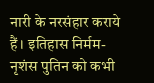नारी के नरसंहार कराये हैं। इतिहास निर्मम-नृशंस पुतिन को कभी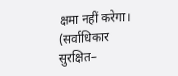क्षमा नहीं करेगा।
(सर्वाधिकार सुरक्षित–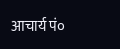आचार्य पं०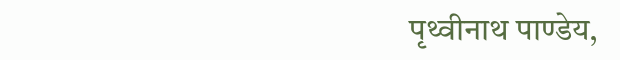पृथ्वीनाथ पाण्डेय,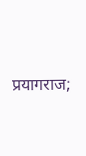प्रयागराज;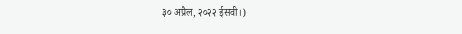३० अप्रैल, २०२२ ईसवी।)